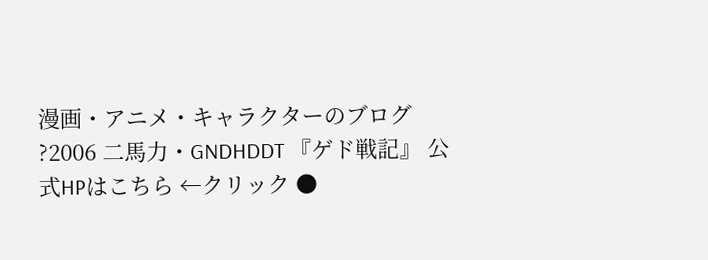漫画・アニメ・キャラクターのブログ
?2006 二馬力・GNDHDDT 『ゲド戦記』 公式HPはこちら ←クリック ●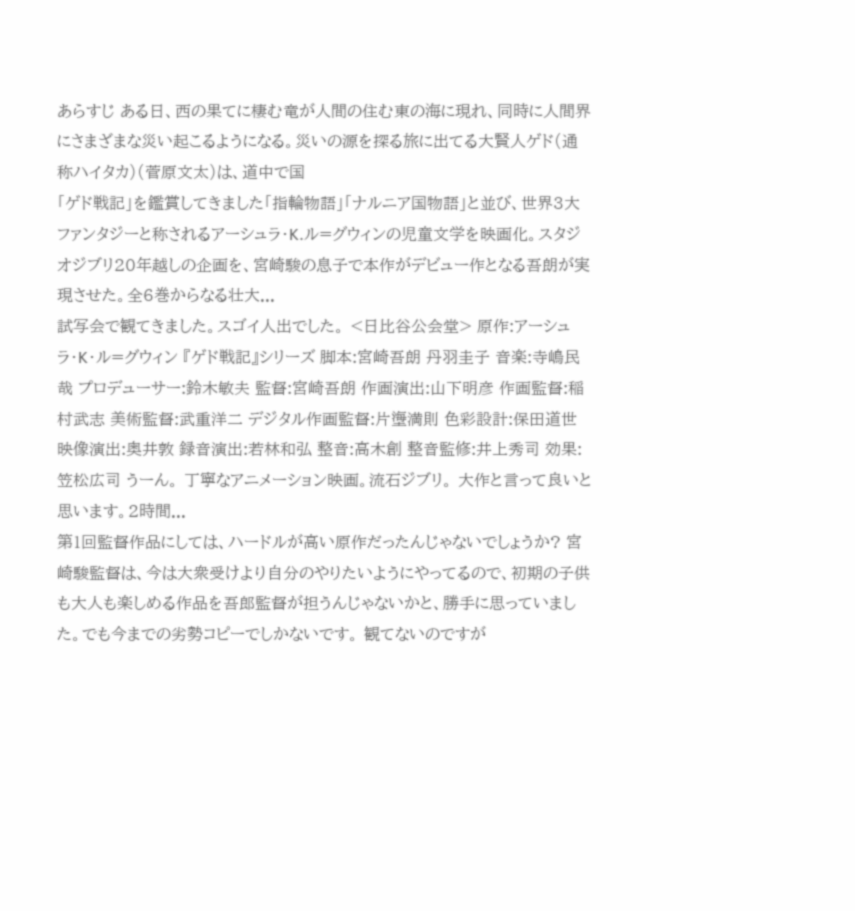あらすじ ある日、西の果てに棲む竜が人間の住む東の海に現れ、同時に人間界にさまざまな災い起こるようになる。災いの源を探る旅に出てる大賢人ゲド(通称ハイタカ)(菅原文太)は、道中で国
「ゲド戦記」を鑑賞してきました「指輪物語」「ナルニア国物語」と並び、世界3大ファンタジーと称されるアーシュラ・K.ル=グウィンの児童文学を映画化。スタジオジブリ20年越しの企画を、宮崎駿の息子で本作がデビュー作となる吾朗が実現させた。全6巻からなる壮大...
試写会で観てきました。スゴイ人出でした。 <日比谷公会堂> 原作:アーシュラ・K・ル=グウィン 『ゲド戦記』シリーズ 脚本:宮崎吾朗 丹羽圭子 音楽:寺嶋民哉 プロデューサー:鈴木敏夫 監督:宮崎吾朗 作画演出:山下明彦 作画監督:稲村武志 美術監督:武重洋二 デジタル作画監督:片塰満則 色彩設計:保田道世 映像演出:奥井敦 録音演出:若林和弘 整音:高木創 整音監修:井上秀司 効果:笠松広司 うーん。 丁寧なアニメーション映画。流石ジブリ。 大作と言って良いと思います。2時間...
第1回監督作品にしては、ハードルが高い原作だったんじゃないでしょうか? 宮崎駿監督は、今は大衆受けより自分のやりたいようにやってるので、初期の子供も大人も楽しめる作品を吾郎監督が担うんじゃないかと、勝手に思っていました。でも今までの劣勢コピーでしかないです。 観てないのですが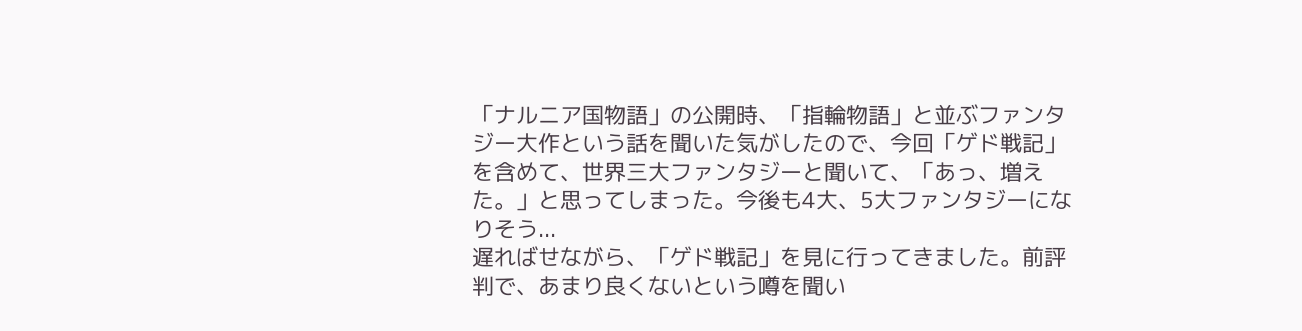「ナルニア国物語」の公開時、「指輪物語」と並ぶファンタジー大作という話を聞いた気がしたので、今回「ゲド戦記」を含めて、世界三大ファンタジーと聞いて、「あっ、増えた。」と思ってしまった。今後も4大、5大ファンタジーになりそう...
遅ればせながら、「ゲド戦記」を見に行ってきました。前評判で、あまり良くないという噂を聞い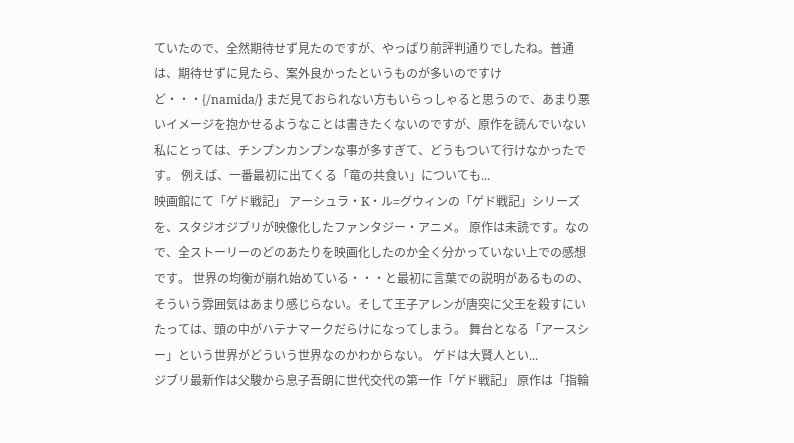ていたので、全然期待せず見たのですが、やっぱり前評判通りでしたね。普通は、期待せずに見たら、案外良かったというものが多いのですけど・・・{/namida/} まだ見ておられない方もいらっしゃると思うので、あまり悪いイメージを抱かせるようなことは書きたくないのですが、原作を読んでいない私にとっては、チンプンカンプンな事が多すぎて、どうもついて行けなかったです。 例えば、一番最初に出てくる「竜の共食い」についても...
映画館にて「ゲド戦記」 アーシュラ・K・ル=グウィンの「ゲド戦記」シリーズを、スタジオジブリが映像化したファンタジー・アニメ。 原作は未読です。なので、全ストーリーのどのあたりを映画化したのか全く分かっていない上での感想です。 世界の均衡が崩れ始めている・・・と最初に言葉での説明があるものの、そういう雰囲気はあまり感じらない。そして王子アレンが唐突に父王を殺すにいたっては、頭の中がハテナマークだらけになってしまう。 舞台となる「アースシー」という世界がどういう世界なのかわからない。 ゲドは大賢人とい...
ジブリ最新作は父駿から息子吾朗に世代交代の第一作「ゲド戦記」 原作は「指輪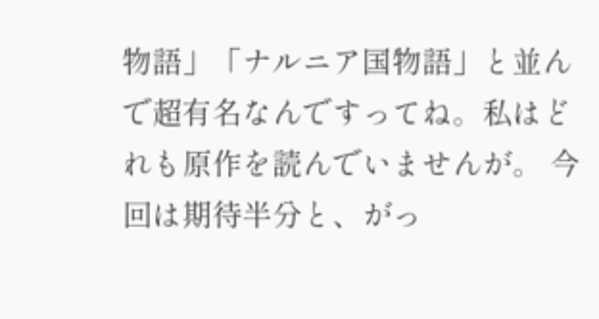物語」「ナルニア国物語」と並んで超有名なんですってね。私はどれも原作を読んでいませんが。 今回は期待半分と、がっ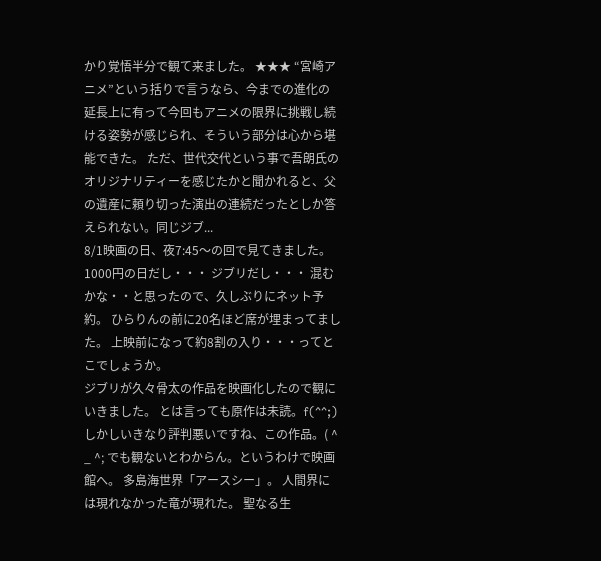かり覚悟半分で観て来ました。 ★★★ “宮崎アニメ”という括りで言うなら、今までの進化の延長上に有って今回もアニメの限界に挑戦し続ける姿勢が感じられ、そういう部分は心から堪能できた。 ただ、世代交代という事で吾朗氏のオリジナリティーを感じたかと聞かれると、父の遺産に頼り切った演出の連続だったとしか答えられない。同じジブ...
8/1映画の日、夜7:45〜の回で見てきました。 1000円の日だし・・・ ジブリだし・・・ 混むかな・・と思ったので、久しぶりにネット予約。 ひらりんの前に20名ほど席が埋まってました。 上映前になって約8割の入り・・・ってとこでしょうか。
ジブリが久々骨太の作品を映画化したので観にいきました。 とは言っても原作は未読。f(^^;) しかしいきなり評判悪いですね、この作品。( ^ _ ^; でも観ないとわからん。というわけで映画館へ。 多島海世界「アースシー」。 人間界には現れなかった竜が現れた。 聖なる生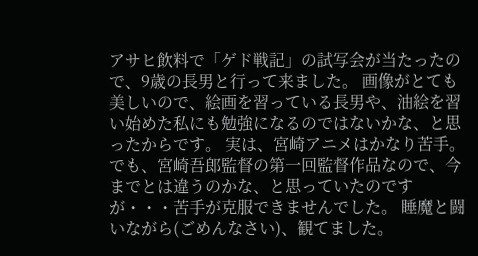アサヒ飲料で「ゲド戦記」の試写会が当たったので、9歳の長男と行って来ました。 画像がとても美しいので、絵画を習っている長男や、油絵を習い始めた私にも勉強になるのではないかな、と思ったからです。 実は、宮崎アニメはかなり苦手。でも、宮崎吾郎監督の第一回監督作品なので、今までとは違うのかな、と思っていたのですが・・・苦手が克服できませんでした。 睡魔と闘いながら(ごめんなさい)、観てました。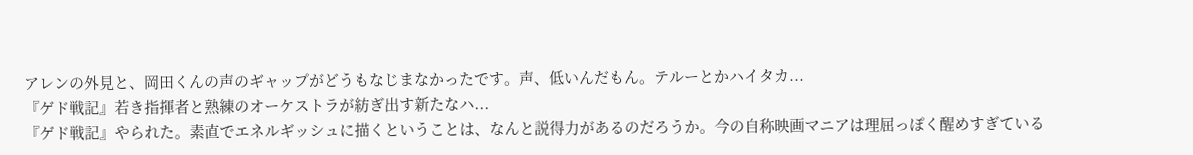アレンの外見と、岡田くんの声のギャップがどうもなじまなかったです。声、低いんだもん。テルーとかハイタカ...
『ゲド戦記』若き指揮者と熟練のオーケストラが紡ぎ出す新たなハ...
『ゲド戦記』やられた。素直でエネルギッシュに描くということは、なんと説得力があるのだろうか。今の自称映画マニアは理屈っぽく醒めすぎている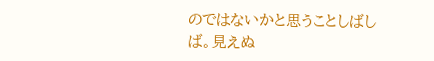のではないかと思うことしばしば。見えぬ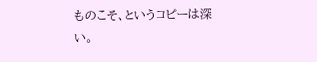ものこそ、というコピーは深い。